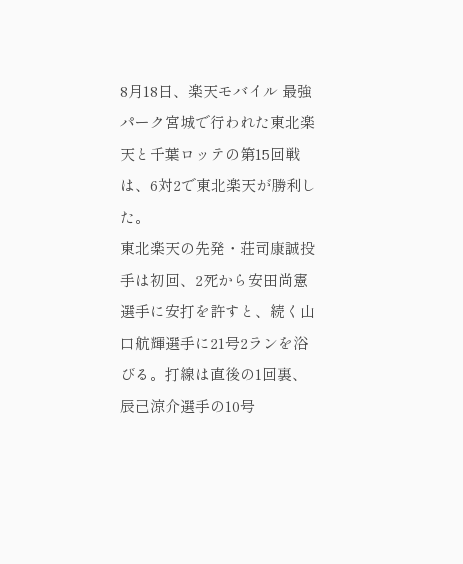8月18日、楽天モバイル 最強パーク宮城で行われた東北楽天と千葉ロッテの第15回戦は、6対2で東北楽天が勝利した。
東北楽天の先発・荘司康誠投手は初回、2死から安田尚憲選手に安打を許すと、続く山口航輝選手に21号2ランを浴びる。打線は直後の1回裏、辰己涼介選手の10号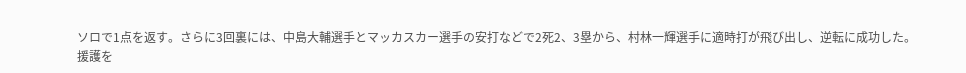ソロで1点を返す。さらに3回裏には、中島大輔選手とマッカスカー選手の安打などで2死2、3塁から、村林一輝選手に適時打が飛び出し、逆転に成功した。
援護を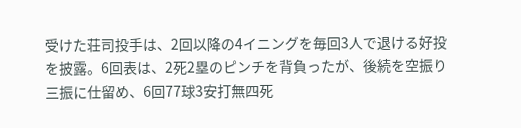受けた荘司投手は、2回以降の4イニングを毎回3人で退ける好投を披露。6回表は、2死2塁のピンチを背負ったが、後続を空振り三振に仕留め、6回77球3安打無四死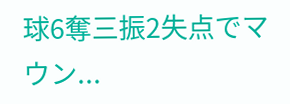球6奪三振2失点でマウン...